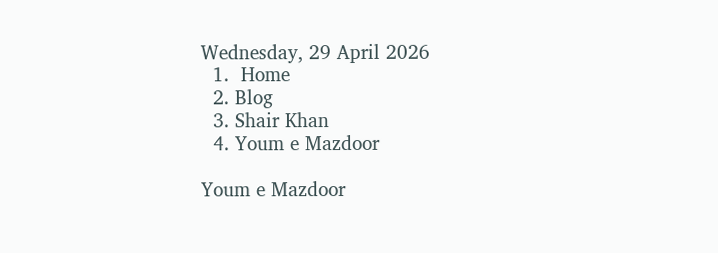Wednesday, 29 April 2026
  1.  Home
  2. Blog
  3. Shair Khan
  4. Youm e Mazdoor

Youm e Mazdoor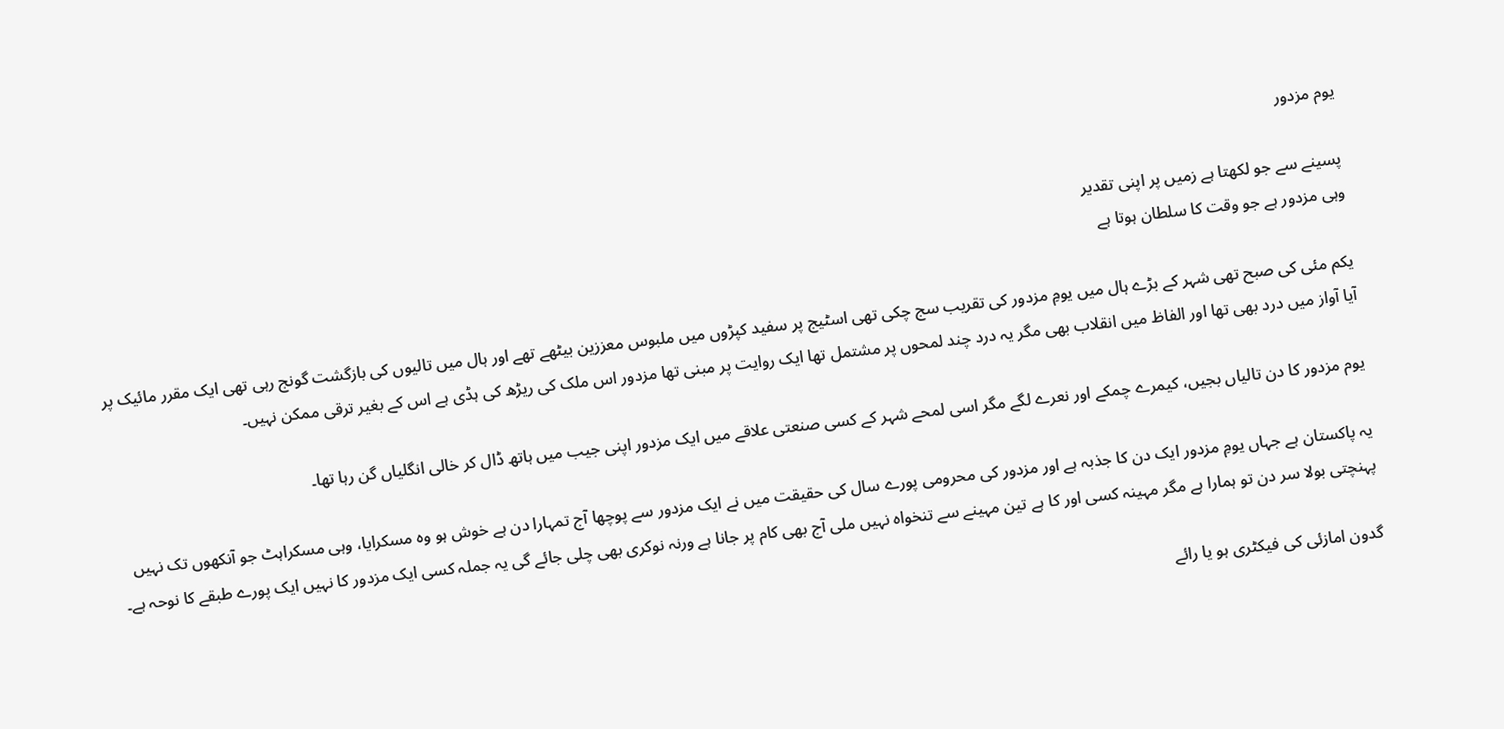یوم مزدور

پسینے سے جو لکھتا ہے زمیں پر اپنی تقدیر
وہی مزدور ہے جو وقت کا سلطان ہوتا ہے

یکم مئی کی صبح تھی شہر کے بڑے ہال میں یومِ مزدور کی تقریب سج چکی تھی اسٹیج پر سفید کپڑوں میں ملبوس معززین بیٹھے تھے اور ہال میں تالیوں کی بازگشت گونج رہی تھی ایک مقرر مائیک پر آیا آواز میں درد بھی تھا اور الفاظ میں انقلاب بھی مگر یہ درد چند لمحوں پر مشتمل تھا ایک روایت پر مبنی تھا مزدور اس ملک کی ریڑھ کی ہڈی ہے اس کے بغیر ترقی ممکن نہیں۔

یوم مزدور کا دن تالیاں بجیں، کیمرے چمکے اور نعرے لگے مگر اسی لمحے شہر کے کسی صنعتی علاقے میں ایک مزدور اپنی جیب میں ہاتھ ڈال کر خالی انگلیاں گن رہا تھا۔

یہ پاکستان ہے جہاں یومِ مزدور ایک دن کا جذبہ ہے اور مزدور کی محرومی پورے سال کی حقیقت میں نے ایک مزدور سے پوچھا آج تمہارا دن ہے خوش ہو وہ مسکرایا، وہی مسکراہٹ جو آنکھوں تک نہیں پہنچتی بولا سر دن تو ہمارا ہے مگر مہینہ کسی اور کا ہے تین مہینے سے تنخواہ نہیں ملی آج بھی کام پر جانا ہے ورنہ نوکری بھی چلی جائے گی یہ جملہ کسی ایک مزدور کا نہیں ایک پورے طبقے کا نوحہ ہے۔

گدون امازئی کی فیکٹری ہو یا رائے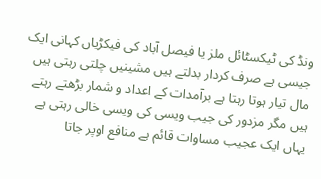ونڈ کی ٹیکسٹائل ملز یا فیصل آباد کی فیکڑیاں کہانی ایک جیسی ہے صرف کردار بدلتے ہیں مشینیں چلتی رہتی ہیں مال تیار ہوتا رہتا ہے برآمدات کے اعداد و شمار بڑھتے رہتے ہیں مگر مزدور کی جیب ویسی کی ویسی خالی رہتی ہے یہاں ایک عجیب مساوات قائم ہے منافع اوپر جاتا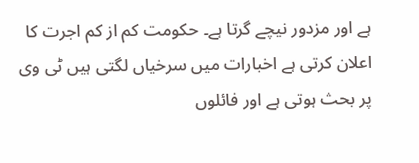ہے اور مزدور نیچے گرتا ہے۔ حکومت کم از کم اجرت کا اعلان کرتی ہے اخبارات میں سرخیاں لگتی ہیں ٹی وی پر بحث ہوتی ہے اور فائلوں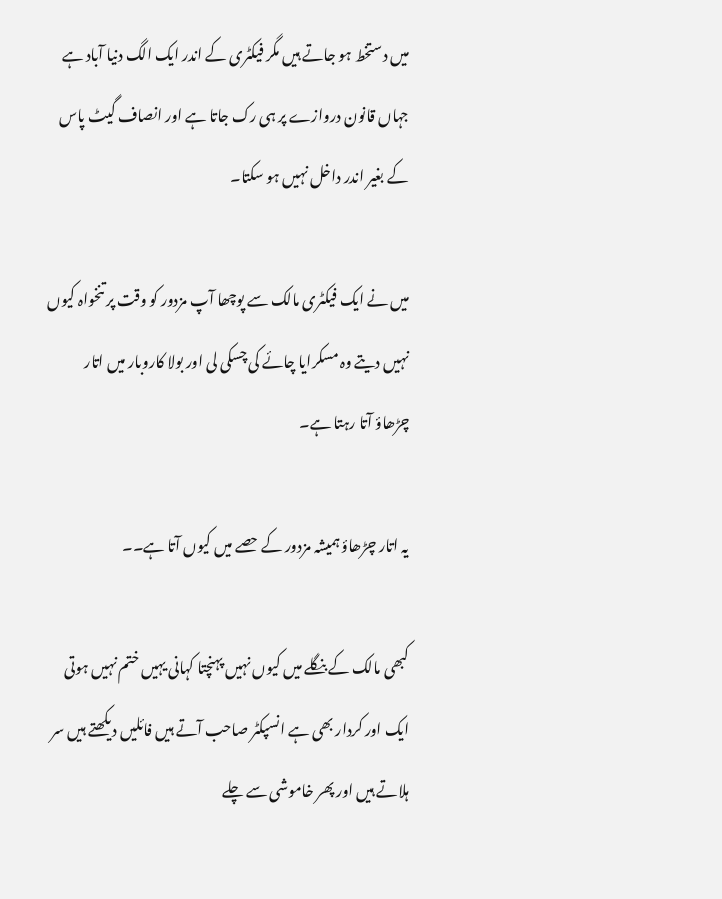میں دستخط ہو جاتے ہیں مگر فیکٹری کے اندر ایک الگ دنیا آباد ہے جہاں قانون دروازے پر ہی رک جاتا ہے اور انصاف گیٹ پاس کے بغیر اندر داخل نہیں ہو سکتا۔

میں نے ایک فیکٹری مالک سے پوچھا آپ مزدور کو وقت پر تنخواہ کیوں نہیں دیتے وہ مسکرایا چائے کی چسکی لی اور بولا کاروبار میں اتار چڑھاؤ آتا رہتا ہے۔

یہ اتار چڑھاؤ ہمیشہ مزدور کے حصے میں کیوں آتا ہے۔۔

کبھی مالک کے بنگلے میں کیوں نہیں پہنچتا کہانی یہیں ختم نہیں ہوتی ایک اور کردار بھی ہے انسپکٹر صاحب آتے ہیں فائلیں دیکھتے ہیں سر ہلاتے ہیں اور پھر خاموشی سے چلے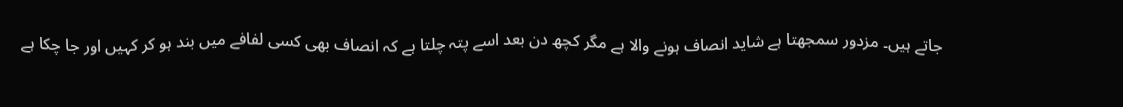جاتے ہیں۔ مزدور سمجھتا ہے شاید انصاف ہونے والا ہے مگر کچھ دن بعد اسے پتہ چلتا ہے کہ انصاف بھی کسی لفافے میں بند ہو کر کہیں اور جا چکا ہے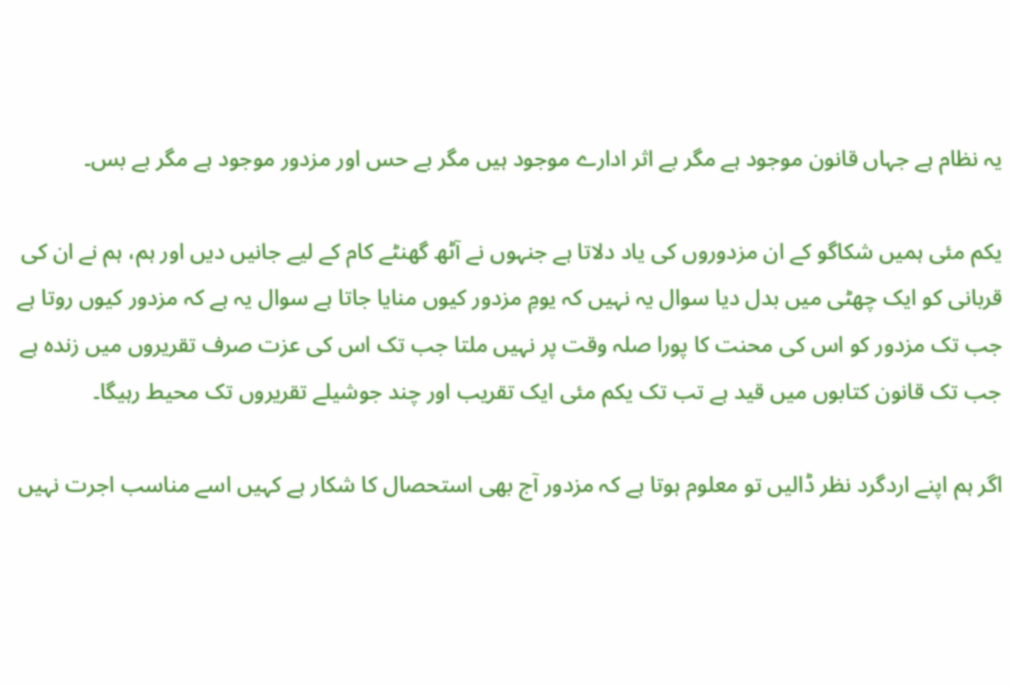یہ نظام ہے جہاں قانون موجود ہے مگر بے اثر ادارے موجود ہیں مگر بے حس اور مزدور موجود ہے مگر بے بس۔

یکم مئی ہمیں شکاگو کے ان مزدوروں کی یاد دلاتا ہے جنہوں نے آٹھ گھنٹے کام کے لیے جانیں دیں اور ہم، ہم نے ان کی قربانی کو ایک چھٹی میں بدل دیا سوال یہ نہیں کہ یومِ مزدور کیوں منایا جاتا ہے سوال یہ ہے کہ مزدور کیوں روتا ہے جب تک مزدور کو اس کی محنت کا پورا صلہ وقت پر نہیں ملتا جب تک اس کی عزت صرف تقریروں میں زندہ ہے جب تک قانون کتابوں میں قید ہے تب تک یکم مئی ایک تقریب اور چند جوشیلے تقریروں تک محیط رہیگا۔

اگر ہم اپنے اردگرد نظر ڈالیں تو معلوم ہوتا ہے کہ مزدور آج بھی استحصال کا شکار ہے کہیں اسے مناسب اجرت نہیں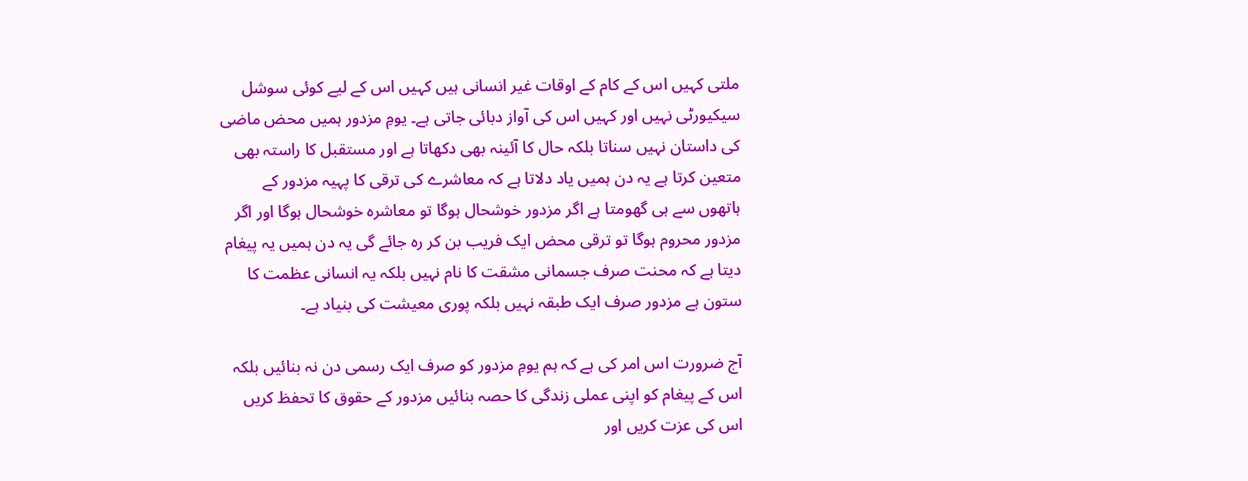ملتی کہیں اس کے کام کے اوقات غیر انسانی ہیں کہیں اس کے لیے کوئی سوشل سیکیورٹی نہیں اور کہیں اس کی آواز دبائی جاتی ہے۔ یومِ مزدور ہمیں محض ماضی کی داستان نہیں سناتا بلکہ حال کا آئینہ بھی دکھاتا ہے اور مستقبل کا راستہ بھی متعین کرتا ہے یہ دن ہمیں یاد دلاتا ہے کہ معاشرے کی ترقی کا پہیہ مزدور کے ہاتھوں سے ہی گھومتا ہے اگر مزدور خوشحال ہوگا تو معاشرہ خوشحال ہوگا اور اگر مزدور محروم ہوگا تو ترقی محض ایک فریب بن کر رہ جائے گی یہ دن ہمیں یہ پیغام دیتا ہے کہ محنت صرف جسمانی مشقت کا نام نہیں بلکہ یہ انسانی عظمت کا ستون ہے مزدور صرف ایک طبقہ نہیں بلکہ پوری معیشت کی بنیاد ہے۔

آج ضرورت اس امر کی ہے کہ ہم یومِ مزدور کو صرف ایک رسمی دن نہ بنائیں بلکہ اس کے پیغام کو اپنی عملی زندگی کا حصہ بنائیں مزدور کے حقوق کا تحفظ کریں اس کی عزت کریں اور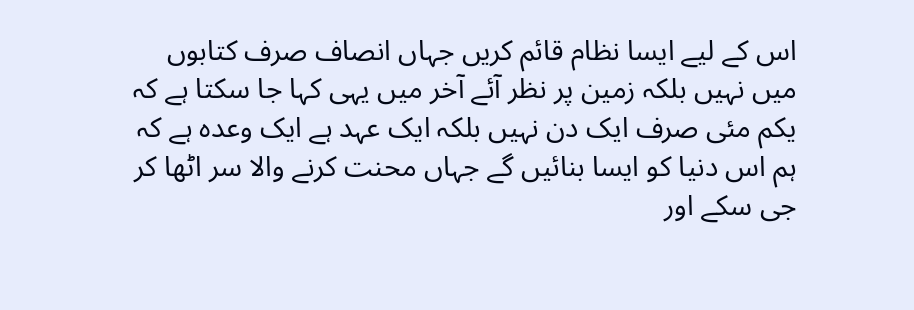اس کے لیے ایسا نظام قائم کریں جہاں انصاف صرف کتابوں میں نہیں بلکہ زمین پر نظر آئے آخر میں یہی کہا جا سکتا ہے کہ یکم مئی صرف ایک دن نہیں بلکہ ایک عہد ہے ایک وعدہ ہے کہ ہم اس دنیا کو ایسا بنائیں گے جہاں محنت کرنے والا سر اٹھا کر جی سکے اور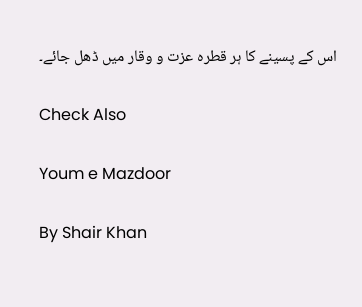اس کے پسینے کا ہر قطرہ عزت و وقار میں ڈھل جائے۔

Check Also

Youm e Mazdoor

By Shair Khan